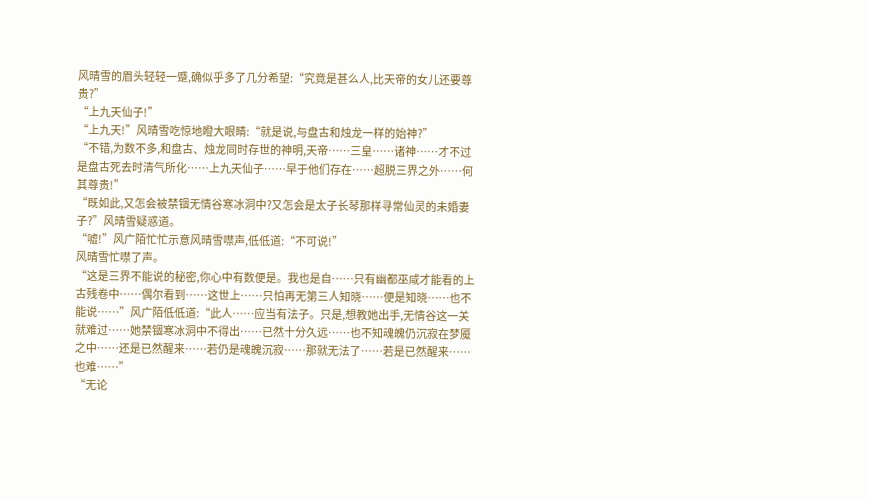风晴雪的眉头轻轻一蹙,确似乎多了几分希望:“究竟是甚么人,比天帝的女儿还要尊贵?”
“上九天仙子!”
“上九天!”风晴雪吃惊地瞪大眼睛:“就是说,与盘古和烛龙一样的始神?”
“不错,为数不多,和盘古、烛龙同时存世的神明,天帝……三皇……诸神……才不过是盘古死去时清气所化……上九天仙子……早于他们存在……超脱三界之外……何其尊贵!”
“既如此,又怎会被禁锢无情谷寒冰洞中?又怎会是太子长琴那样寻常仙灵的未婚妻子?”风晴雪疑惑道。
“嘘!”风广陌忙忙示意风晴雪噤声,低低道:“不可说!”
风晴雪忙噤了声。
“这是三界不能说的秘密,你心中有数便是。我也是自……只有幽都巫咸才能看的上古残卷中……偶尔看到……这世上……只怕再无第三人知晓……便是知晓……也不能说……”风广陌低低道:“此人……应当有法子。只是,想教她出手,无情谷这一关就难过……她禁锢寒冰洞中不得出……已然十分久远……也不知魂魄仍沉寂在梦魇之中……还是已然醒来……若仍是魂魄沉寂……那就无法了……若是已然醒来……也难……”
“无论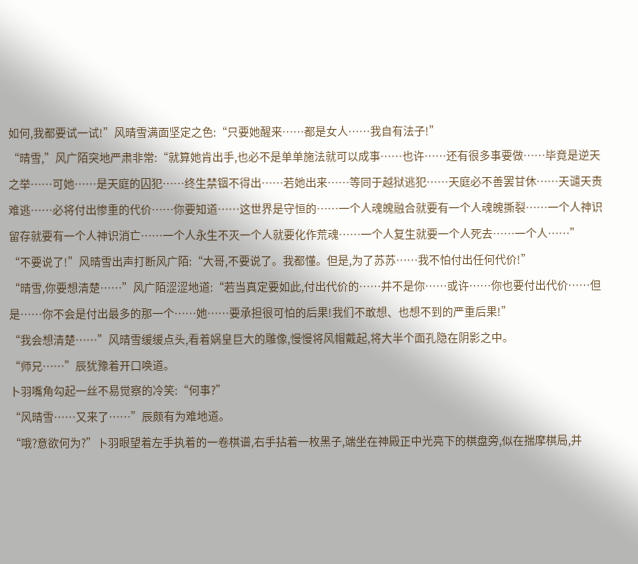如何,我都要试一试!”风晴雪满面坚定之色:“只要她醒来……都是女人……我自有法子!”
“晴雪,”风广陌突地严肃非常:“就算她肯出手,也必不是单单施法就可以成事……也许……还有很多事要做……毕竟是逆天之举……可她……是天庭的囚犯……终生禁锢不得出……若她出来……等同于越狱逃犯……天庭必不善罢甘休……天谴天责难逃……必将付出惨重的代价……你要知道……这世界是守恒的……一个人魂魄融合就要有一个人魂魄撕裂……一个人神识留存就要有一个人神识消亡……一个人永生不灭一个人就要化作荒魂……一个人复生就要一个人死去……一个人……”
“不要说了!”风晴雪出声打断风广陌:“大哥,不要说了。我都懂。但是,为了苏苏……我不怕付出任何代价!”
“晴雪,你要想清楚……”风广陌涩涩地道:“若当真定要如此,付出代价的……并不是你……或许……你也要付出代价……但是……你不会是付出最多的那一个……她……要承担很可怕的后果!我们不敢想、也想不到的严重后果!”
“我会想清楚……”风晴雪缓缓点头,看着娲皇巨大的雕像,慢慢将风帽戴起,将大半个面孔隐在阴影之中。
“师兄……”辰犹豫着开口唤道。
卜羽嘴角勾起一丝不易觉察的冷笑:“何事?”
“风晴雪……又来了……”辰颇有为难地道。
“哦?意欲何为?”卜羽眼望着左手执着的一卷棋谱,右手拈着一枚黑子,端坐在神殿正中光亮下的棋盘旁,似在揣摩棋局,并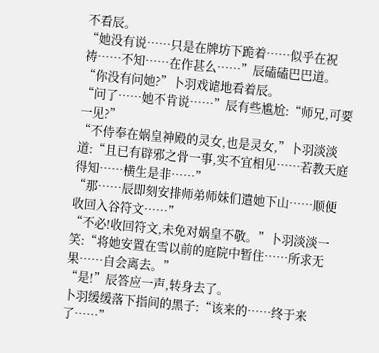不看辰。
“她没有说……只是在牌坊下跪着……似乎在祝祷……不知……在作甚么……”辰磕磕巴巴道。
“你没有问她?”卜羽戏谑地看着辰。
“问了……她不肯说……”辰有些尴尬:“师兄,可要一见?”
“不侍奉在娲皇神殿的灵女,也是灵女,”卜羽淡淡道:“且已有辟邪之骨一事,实不宜相见……若教天庭得知……横生是非……”
“那……辰即刻安排师弟师妹们遣她下山……顺便收回入谷符文……”
“不必!收回符文,未免对娲皇不敬。”卜羽淡淡一笑:“将她安置在雪以前的庭院中暂住……所求无果……自会离去。”
“是!”辰答应一声,转身去了。
卜羽缓缓落下指间的黑子:“该来的……终于来了……”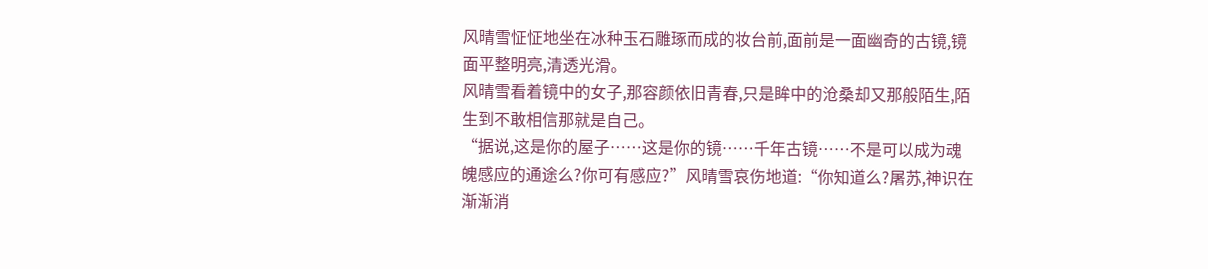风晴雪怔怔地坐在冰种玉石雕琢而成的妆台前,面前是一面幽奇的古镜,镜面平整明亮,清透光滑。
风晴雪看着镜中的女子,那容颜依旧青春,只是眸中的沧桑却又那般陌生,陌生到不敢相信那就是自己。
“据说,这是你的屋子……这是你的镜……千年古镜……不是可以成为魂魄感应的通途么?你可有感应?”风晴雪哀伤地道:“你知道么?屠苏,神识在渐渐消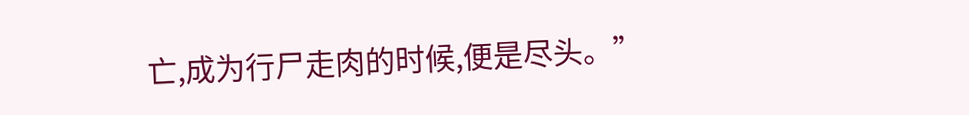亡,成为行尸走肉的时候,便是尽头。”